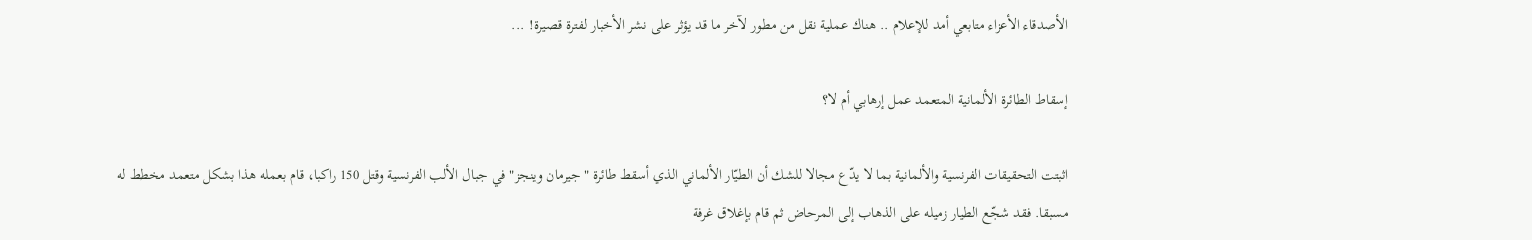الأصدقاء الأعزاء متابعي أمد للإعلام .. هناك عملية نقل من مطور لآخر ما قد يؤثر على نشر الأخبار لفترة قصيرة! ...

إسقاط الطائرة الألمانية المتعمد عمل إرهابي أم لا؟

اثبتت التحقيقات الفرنسية والألمانية بما لا يدّع مجالا للشك أن الطيّار الألماني الذي أسقط طائرة "جيرمان وينجز" في جبال الألب الفرنسية وقتل 150 راكبا، قام بعمله هذا بشكل متعمد مخطط له مسبقا. فقد شجّع الطيار زميله على الذهاب إلى المرحاض ثم قام بإغلاق غرفة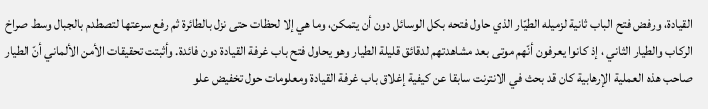القيادة، ورفض فتح الباب ثانية لزميله الطيّار الذي حاول فتحه بكل الوسائل دون أن يتمكن، وما هي إلا لحظات حتى نزل بالطائرة ثم رفع سرعتها لتصطدم بالجبال وسط صراخ الركاب والطيار الثاني ، إذ كانوا يعرفون أنّهم موتى بعد مشاهدتهم لدقائق قليلة الطيار وهو يحاول فتح باب غرفة القيادة دون فائدة. وأثبتت تحقيقات الأمن الألماني أنّ الطيار صاحب هذه العملية الإرهابية كان قد بحث في الانترنت سابقا عن كيفية إغلاق باب غرفة القيادة ومعلومات حول تخفيض علو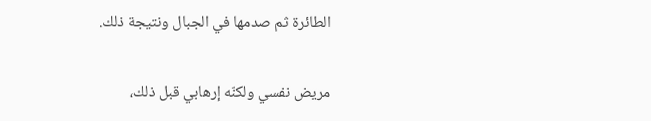الطائرة ثم صدمها في الجبال ونتيجة ذلك.

مريض نفسي ولكنّه إرهابي قبل ذلك،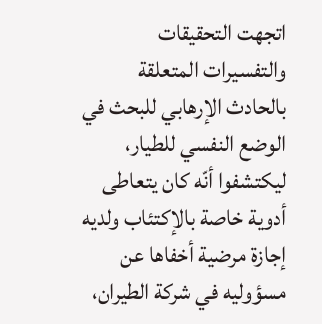اتجهت التحقيقات والتفسيرات المتعلقة بالحادث الإرهابي للبحث في الوضع النفسي للطيار، ليكتشفوا أنّه كان يتعاطى أدوية خاصة بالإكتئاب ولديه إجازة مرضية أخفاها عن مسؤوليه في شركة الطيران،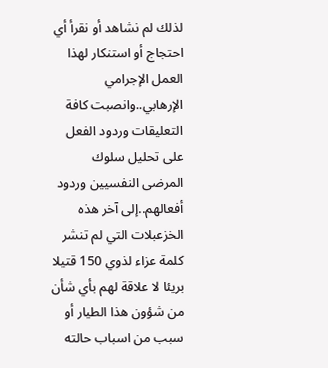لذلك لم نشاهد أو نقرأ أي احتجاج أو استنكار لهذا العمل الإجرامي الإرهابي..وانصبت كافة التعليقات وردود الفعل على تحليل سلوك المرضى النفسيين وردود أفعالهم..إلى آخر هذه الخزعبلات التي لم تنشر كلمة عزاء لذوي 150 قتيلا بريئا لا علاقة لهم بأي شأن من شؤون هذا الطيار أو سبب من اسباب حالته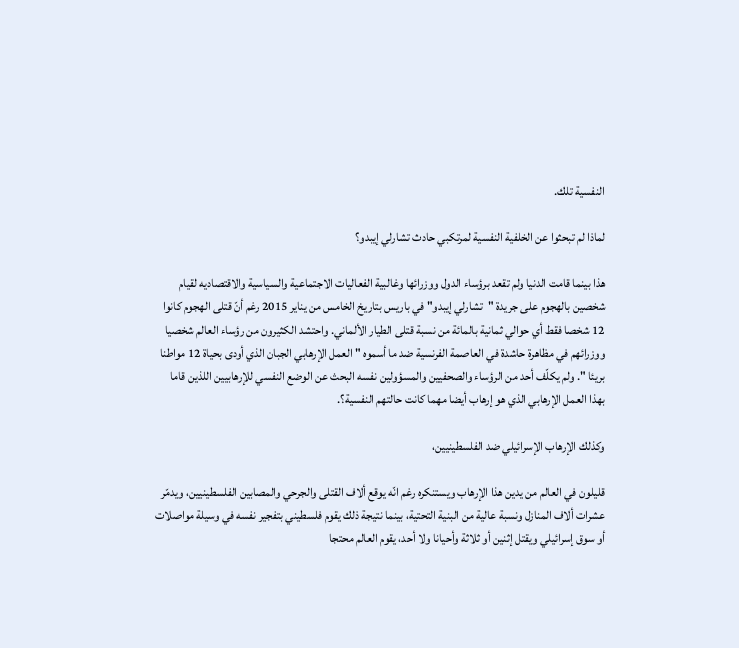النفسية تلك.

لماذا لم تبحثوا عن الخلفية النفسية لمرتكبي حادث تشارلي إيبدو؟

هذا بينما قامت الدنيا ولم تقعد برؤساء الدول ووزرائها وغالبية الفعاليات الاجتماعية والسياسية والاقتصاديه لقيام شخصين بالهجوم على جريدة "تشارلي إيبدو" في باريس بتاريخ الخامس من يناير 2015 رغم أنّ قتلى الهجوم كانوا 12 شخصا فقط أي حوالي ثمانية بالمائة من نسبة قتلى الطيار الألماني. واحتشد الكثيرون من رؤساء العالم شخصيا ووزرائهم في مظاهرة حاشدة في العاصمة الفرنسية ضد ما أسموه " العمل الإرهابي الجبان الذي أودى بحياة 12 مواطنا بريئا ". ولم يكلّف أحد من الرؤساء والصحفيين والمسؤولين نفسه البحث عن الوضع النفسي للإرهابيين اللذين قاما بهذا العمل الإرهابي الذي هو إرهاب أيضا مهما كانت حالتهم النفسية؟.

وكذلك الإرهاب الإسرائيلي ضد الفلسطينيين،

قليلون في العالم من يدين هذا الإرهاب ويستنكره رغم انّه يوقع ألاف القتلى والجرحي والمصابين الفلسطينيين، ويدمّر عشرات ألاف المنازل ونسبة عالية من البنية التحتية، بينما نتيجة ذلك يقوم فلسطيني بتفجير نفسه في وسيلة مواصلات أو سوق إسرائيلي ويقتل إثنين أو ثلاثة وأحيانا ولا أحد، يقوم العالم محتجا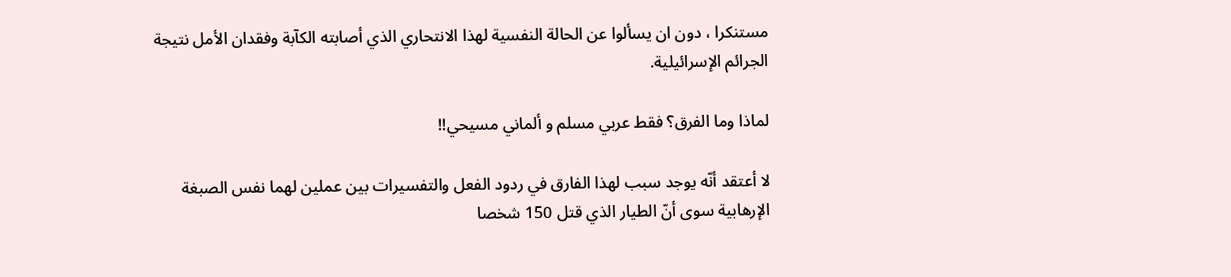مستنكرا ، دون ان يسألوا عن الحالة النفسية لهذا الانتحاري الذي أصابته الكآبة وفقدان الأمل نتيجة الجرائم الإسرائيلية.

لماذا وما الفرق؟ فقط عربي مسلم و ألماني مسيحي!!

لا أعتقد أنّه يوجد سبب لهذا الفارق في ردود الفعل والتفسيرات بين عملين لهما نفس الصبغة الإرهابية سوى أنّ الطيار الذي قتل 150 شخصا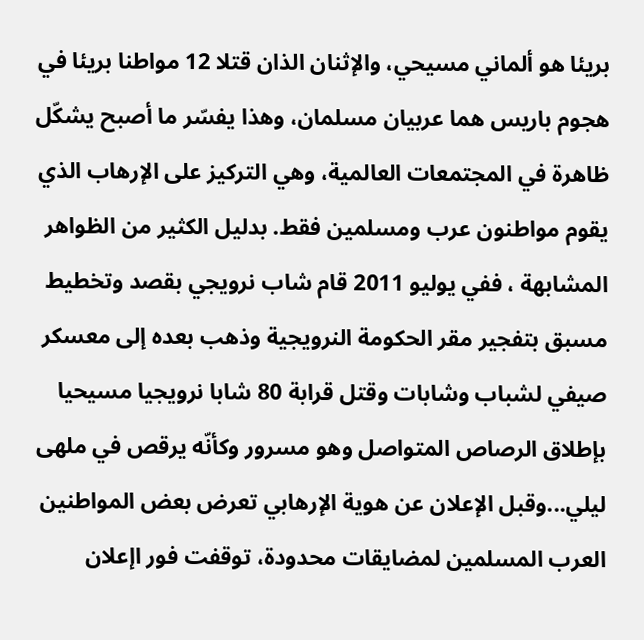بريئا هو ألماني مسيحي، والإثنان الذان قتلا 12 مواطنا بريئا في هجوم باريس هما عربيان مسلمان، وهذا يفسّر ما أصبح يشكّل ظاهرة في المجتمعات العالمية، وهي التركيز على الإرهاب الذي يقوم مواطنون عرب ومسلمين فقط. بدليل الكثير من الظواهر المشابهة ، ففي يوليو 2011 قام شاب نرويجي بقصد وتخطيط مسبق بتفجير مقر الحكومة النرويجية وذهب بعده إلى معسكر صيفي لشباب وشابات وقتل قرابة 80 شابا نرويجيا مسيحيا بإطلاق الرصاص المتواصل وهو مسرور وكأنّه يرقص في ملهى ليلي...وقبل الإعلان عن هوية الإرهابي تعرض بعض المواطنين العرب المسلمين لمضايقات محدودة، توقفت فور اإعلان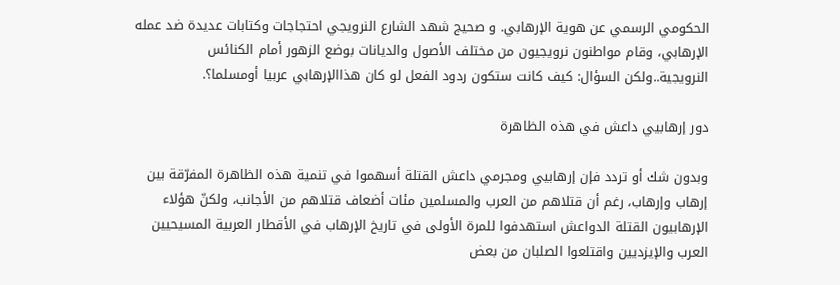الحكومي الرسمي عن هوية الإرهابي. و صحيج شهد الشارع النرويجي احتجاجات وكتابات عديدة ضد عمله الإرهابي، وقام مواطنون نرويجيون من مختلف الأصول والديانات بوضع الزهور أمام الكنائس النرويجية..ولكن السؤال: كيف كانت ستكون ردود الفعل لو كان هذاالإرهابي عربيا أومسلما؟.

دور إرهابيي داعش في هذه الظاهرة

وبدون شك أو تردد فإن إرهابيي ومجرمي داعش القتلة أسهموا في تنمية هذه الظاهرة المفرّقة بين إرهاب وإرهاب، رغم أن قتلاهم من العرب والمسلمين مئات أضعاف قتلاهم من الأجانب، ولكنّ هؤلاء الإرهابيون القتلة الدواعش استهدفوا للمرة الأولى في تاريخ الإرهاب في الأقطار العربية المسيحيين العرب والإيزديين واقتلعوا الصلبان من بعض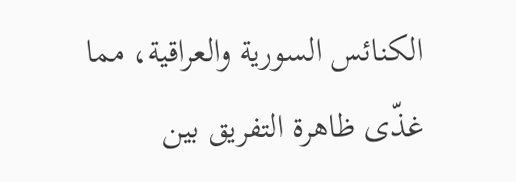الكنائس السورية والعراقية، مما غذّى ظاهرة التفريق بين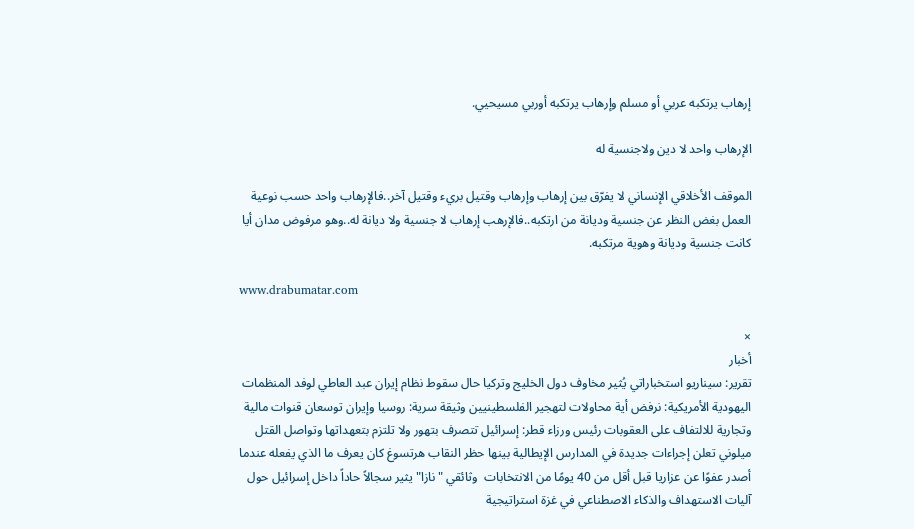إرهاب يرتكبه عربي أو مسلم وإرهاب يرتكبه أوربي مسيحيي.

الإرهاب واحد لا دين ولاجنسية له

الموقف الأخلاقي الإنساني لا يفرّق بين إرهاب وإرهاب وقتيل بريء وقتيل آخر..فالإرهاب واحد حسب نوعية العمل بغض النظر عن جنسية وديانة من ارتكبه..فالإرهب إرهاب لا جنسية ولا ديانة له..وهو مرفوض مدان أيا كانت جنسية وديانة وهوية مرتكبه.

www.drabumatar.com

×
أخبار
تقرير: سيناريو استخباراتي يُثير مخاوف دول الخليج وتركيا حال سقوط نظام إيران عبد العاطي لوفد المنظمات اليهودية الأمريكية: نرفض أية محاولات لتهجير الفلسطينيين وثيقة سرية: روسيا وإيران توسعان قنوات مالية وتجارية للالتفاف على العقوبات رئيس ورزاء قطر: إسرائيل تتصرف بتهور ولا تلتزم بتعهداتها وتواصل القتل ميلوني تعلن إجراءات جديدة في المدارس الإيطالية بينها حظر النقاب هرتسوغ كان يعرف ما الذي يفعله عندما أصدر عفوًا عن عزاريا قبل أقل من 40 يومًا من الانتخابات  وثائقي "نازا" يثير سجالاً حاداً داخل إسرائيل حول آليات الاستهداف والذكاء الاصطناعي في غزة استراتيجية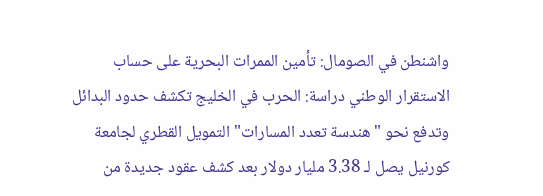واشنطن في الصومال: تأمين الممرات البحرية على حساب الاستقرار الوطني دراسة: الحرب في الخليج تكشف حدود البدائل وتدفع نحو "هندسة تعدد المسارات" التمويل القطري لجامعة كورنيل يصل لـ 3.38 مليار دولار بعد كشف عقود جديدة من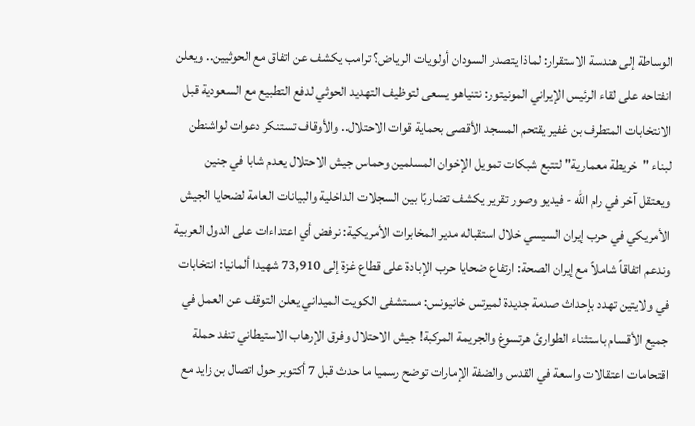الوساطة إلى هندسة الاستقرار: لماذا يتصدر السودان أولويات الرياض؟ ترامب يكشف عن اتفاق مع الحوثيين.. ويعلن انفتاحه على لقاء الرئيس الإيراني المونيتور: نتنياهو يسعى لتوظيف التهديد الحوثي لدفع التطبيع مع السعودية قبل الانتخابات المتطرف بن غفير يقتحم المسجد الأقصى بحماية قوات الاحتلال.. والأوقاف تستنكر دعوات لواشنطن لبناء "خريطة معمارية" لتتبع شبكات تمويل الإخوان المسلمين وحماس جيش الاحتلال يعدم شابا في جنين ويعتقل آخر في رام الله - فيديو وصور تقرير يكشف تضاربًا بين السجلات الداخلية والبيانات العامة لضحايا الجيش الأمريكي في حرب إيران السيسي خلال استقباله مدير المخابرات الأمريكية: نرفض أي اعتداءات على الدول العربية وندعم اتفاقاً شاملاً مع إيران الصحة: ارتفاع ضحايا حرب الإبادة على قطاع غزة إلى 73,910 شهيدا ألمانيا: انتخابات في ولايتين تهدد بإحداث صدمة جديدة لميرتس خانيونس: مستشفى الكويت الميداني يعلن التوقف عن العمل في جميع الأقسام باستثناء الطوارئ هرتسوغ والجريمة المركبة! جيش الاحتلال وفرق الإرهاب الاستيطاني تنفد حملة اقتحامات اعتقالات واسعة في القدس والضفة الإمارات توضح رسميا ما حدث قبل 7 أكتوبر حول اتصال بن زايد مع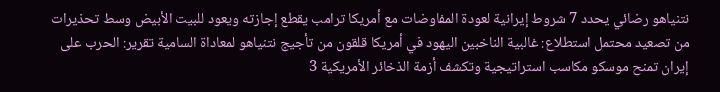نتنياهو رضائي يحدد 7 شروط إيرانية لعودة المفاوضات مع أمريكا ترامب يقطع إجازته ويعود للبيت الأبيض وسط تحذيرات من تصعيد محتمل استطلاع: غالبية الناخبين اليهود في أمريكا قلقون من تأجيج نتنياهو لمعاداة السامية تقرير: الحرب على إيران تمنح موسكو مكاسب استراتيجية وتكشف أزمة الذخائر الأمريكية 3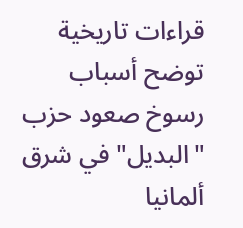قراءات تاريخية توضح أسباب رسوخ صعود حزب "البديل" في شرق ألمانيا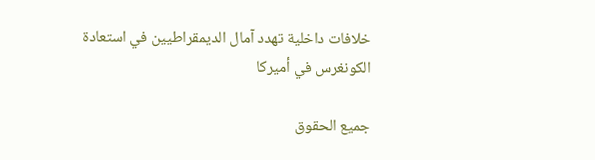خلافات داخلية تهدد آمال الديمقراطيين في استعادة الكونغرس في أميركا

جميع الحقوق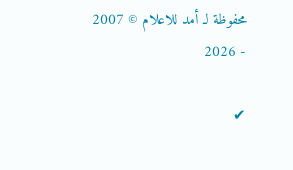محفوظة لـ أمد للاعلام © 2007 - 2026

✔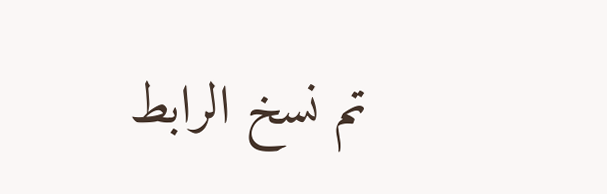تم نسخ الرابط